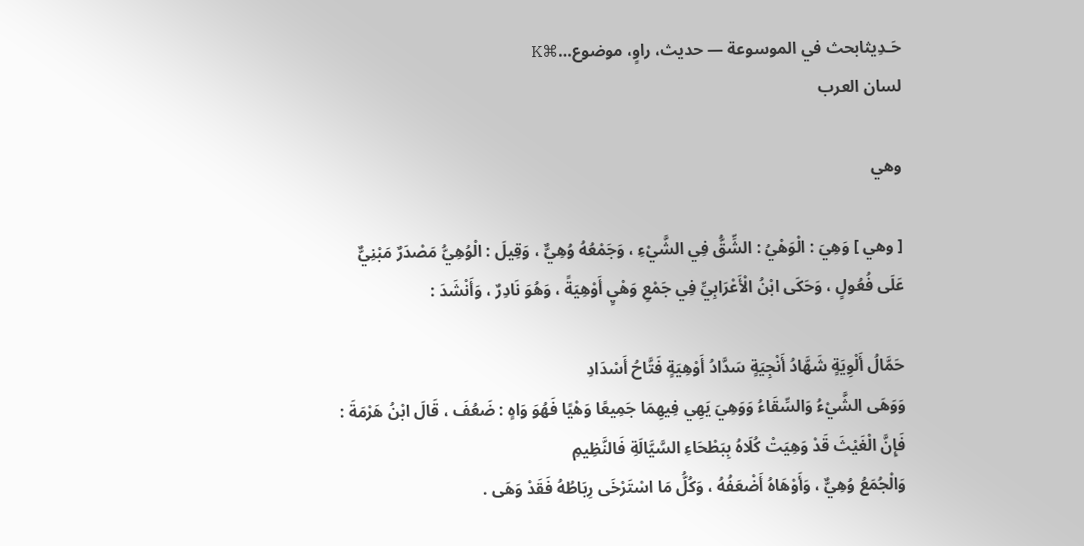حَـدِيثابحث في الموسوعة — حديث، راوٍ، موضوع…⌘K
لسان العرب

وهي

[ وهي ] وَهِيَ : الْوَهْيُ : الشِّقُّ فِي الشَّيْءِ ، وَجَمْعُهُ وُهِيٌّ ، وَقِيلَ : الْوُهِيُّ مَصْدَرٌ مَبْنِيٌّ عَلَى فُعُولٍ ، وَحَكَى ابْنُ الْأَعْرَابِيِّ فِي جَمْعِ وَهْيٍ أَوْهِيَةً ، وَهُوَ نَادِرٌ ، وَأَنْشَدَ :

حَمَّالُ أَلْوِيَةٍ شَهَّادُ أَنْجِيَةٍ سَدَّادُ أَوْهِيَةٍ فَتَّاحُ أَسْدَادِ
وَوَهَى الشَّيْءُ وَالسِّقَاءُ وَوَهِيَ يَهِي فِيهِمَا جَمِيعًا وَهْيًا فَهُوَ وَاهٍ : ضَعُفَ ، قَالَ ابْنُ هَرْمَةَ :
فَإِنَّ الْغَيْثَ قَدْ وَهِيَتْ كُلَاهُ بِبَطْحَاءِ السَّيَّالَةِ فَالنَّظِيمِ
وَالْجُمَعُ وُهِيٌّ ، وَأَوْهَاهُ أَضْعَفُهُ ، وَكُلُّ مَا اسْتَرْخَى رِبَاطُهُ فَقَدْ وَهَى .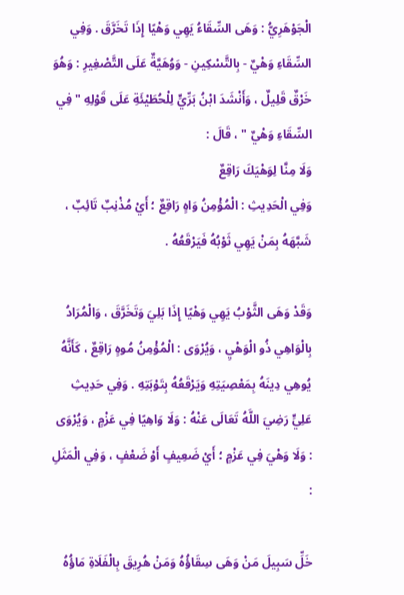الْجَوْهَرِيُّ : وَهَى السِّقَاءُ يَهِي وَهْيًا إِذَا تَخَرَّقَ . وَفِي السِّقَاءِ وَهْيٌ - بِالتَّسْكِينِ - وَوُهَيَّةٌ عَلَى التَّصْغِيرِ : وَهُوَ خَرْقٌ قَلِيلٌ ، وَأَنْشَدَ ابْنُ بَرِّيٍّ لِلْحُطَيْئَةِ عَلَى قَوْلِهِ " فِي السِّقَاءِ وَهْيٌ " ، قَالَ :
وَلَا مِنَّا لِوَهْيَكَ رَاقِعٌ
وَفِي الْحَدِيثِ : الْمُؤْمِنُ وَاهٍ رَاقِعٌ ؛ أَيْ مُذْنِبٌ تَائِبٌ ، شَبَّهَهُ بِمَنْ يَهِي ثَوْبُهُ فَيَرْقَعُهُ .

وَقَدْ وَهَى الثَّوْبُ يَهِي وَهْيًا إِذَا بَلِيَ وَتَخَرَّقَ ، وَالْمُرَادُ بِالْوَاهِي ذُو الْوَهْيِ ، وَيُرْوَى : الْمُؤْمِنُ مُوهٍ رَاقِعٌ ، كَأَنَّهُ يُوهِي دِينَهُ بِمَعْصِيَتِهِ وَيَرْقَعُهُ بِتَوْبَتِهِ . وَفِي حَدِيثِ عَلِيٍّ رَضِيَ اللَّهُ تَعَالَى عَنْهُ : وَلَا وَاهِيًا فِي عَزْمٍ ، وَيُرْوَى : وَلَا وَهْيَ فِي عَزْمٍ ؛ أَيْ ضَعِيفٍ أَوْ ضَعْفٍ ، وَفِي الْمَثَلِ :

خَلِّ سَبِيلَ مَنْ وَهَى سِقَاؤُهُ وَمَنْ هُرِيقَ بِالْفَلَاةِ مَاؤُهُ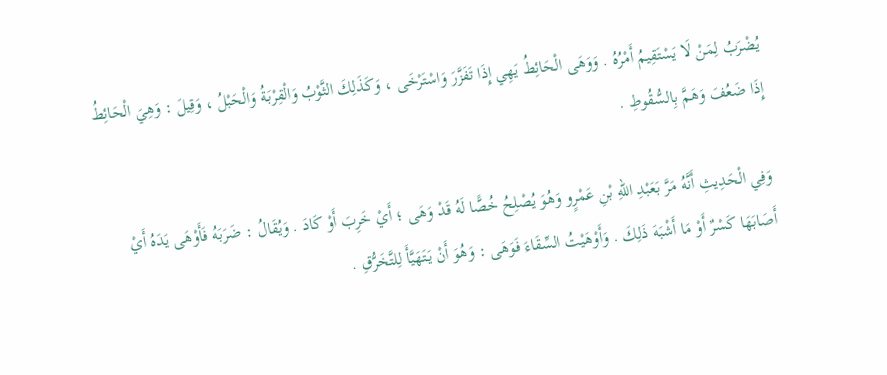يُضْرَبُ لِمَنْ لَا يَسْتَقِيمُ أَمْرُهُ . وَوَهَى الْحَائِطُ يَهِي إِذَا تَفَزَّرَ وَاسْتَرْخَى ، وَكَذَلِكَ الثَّوْبُ وَالْقِرْبَةُ وَالْحَبْلُ ، وَقِيلَ : وَهِيَ الْحَائِطُ إِذَا ضَعُفَ وَهَمَّ بِالسُّقُوطِ .

وَفِي الْحَدِيثِ أَنَّهُ مَرَّ بَعَبْدِ اللهِ بْنِ عَمْرٍو وَهُوَ يُصْلِحُ خُصًّا لَهُ قَدْ وَهَى ؛ أَيْ خَرِبَ أَوْ كَادَ . وَيُقَالُ : ضَرَبَهُ فَأَوْهَى يَدَهُ أَيْ أَصَابَهَا كَسْرٌ أَوْ مَا أَشْبَهَ ذَلِكَ . وَأَوْهَيْتُ السِّقَاءَ فَوَهَى : وَهُوَ أَنْ يَتَهَيَّأَ لِلتَّخَرُّقِ .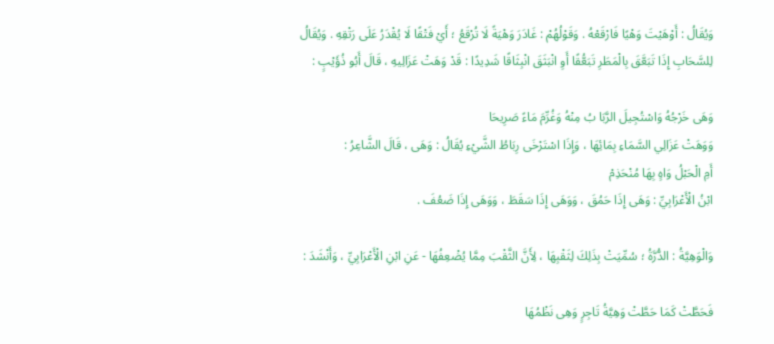وَيُقَالُ : أَوْهَيْتَ وَهْيًا فَارْقَعْهُ . وَقَوْلُهُمْ : غَادَرَ وَهْيَةً لَا تُرْقَعُ ؛ أَيْ فَتْقًا لَا يُقْدَرُ عَلَى رَتْقِهِ . وَيُقَالُ لِلسَّحَابِ إِذَا تَبَعَّقَ بِالْمَطَرِ تَبَعُّقًا أَوِ انْبَثَقَ انْبِثَاقًا شَدِيدًا : قَدْ وَهَتْ عَزَالِيهِ ، قَالَ أَبُو ذُؤَيْبٍ :

وَهَى خَرْجُهُ وَاسْتُجِيلَ الرَّبَا بُ مِنْهُ وَغُرِّمَ مَاءً صَرِيحَا
وَوَهَتْ عَزَالِي السَّمَاءِ بِمَائِهَا ، وَإِذَا اسْتَرْخَى رِبَاطُ الشَّيْءِ يُقَالُ : وَهَى ، قَالَ الشَّاعِرُ :
أَمِ الْحَبْلُ وَاهٍ بِهَا مُنْحَذِمْ
ابْنُ الْأَعْرَابِيِّ : وَهَى إِذَا حَمُقَ ، وَوَهَى إِذَا سَقَطَ ، وَوَهَى إِذَا ضَعُفَ .

وَالْوَهِيَّةُ : الدُّرَّةُ ؛ سُمِّيَتْ بِذَلِكَ لِثَقْبِهَا ، لِأَنَّ الثَّقْبَ مِمَّا يُضْعِفُهَا - عَنِ ابْنِ الْأَعْرَابِيِّ ، وَأَنْشَدَ :

فَحَطَّتْ كَمَا حَطَّتْ وَهِيَّةُ تَاجِرٍ وَهِى نَظْمُهَا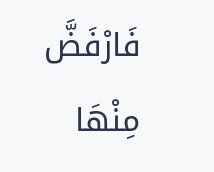فَارْفَضَّ مِنْهَا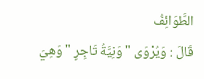الطَّوَائِفُ
قَالَ : وَيُرْوَى " وَنِيَّةُ تَاجِرٍ " وَهِيَ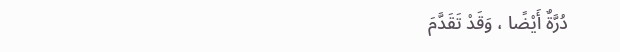دُرَّةٌ أَيْضًا ، وَقَدْ تَقَدَّمَ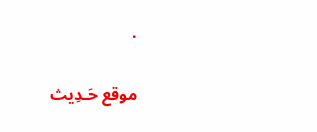.

موقع حَـدِيث